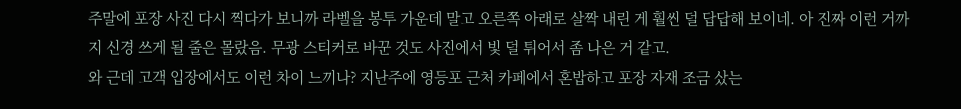주말에 포장 사진 다시 찍다가 보니까 라벨을 봉투 가운데 말고 오른쪽 아래로 살짝 내린 게 훨씬 덜 답답해 보이네. 아 진짜 이런 거까지 신경 쓰게 될 줄은 몰랐음. 무광 스티커로 바꾼 것도 사진에서 빛 덜 튀어서 좀 나은 거 같고.
와 근데 고객 입장에서도 이런 차이 느끼나? 지난주에 영등포 근처 카페에서 혼밥하고 포장 자재 조금 샀는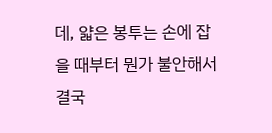데, 얇은 봉투는 손에 잡을 때부터 뭔가 불안해서 결국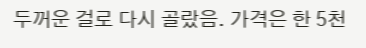두꺼운 걸로 다시 골랐음. 가격은 한 5천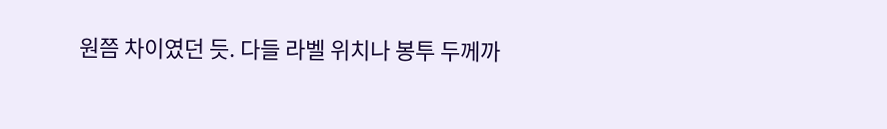원쯤 차이였던 듯. 다들 라벨 위치나 봉투 두께까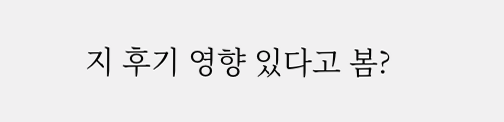지 후기 영향 있다고 봄?